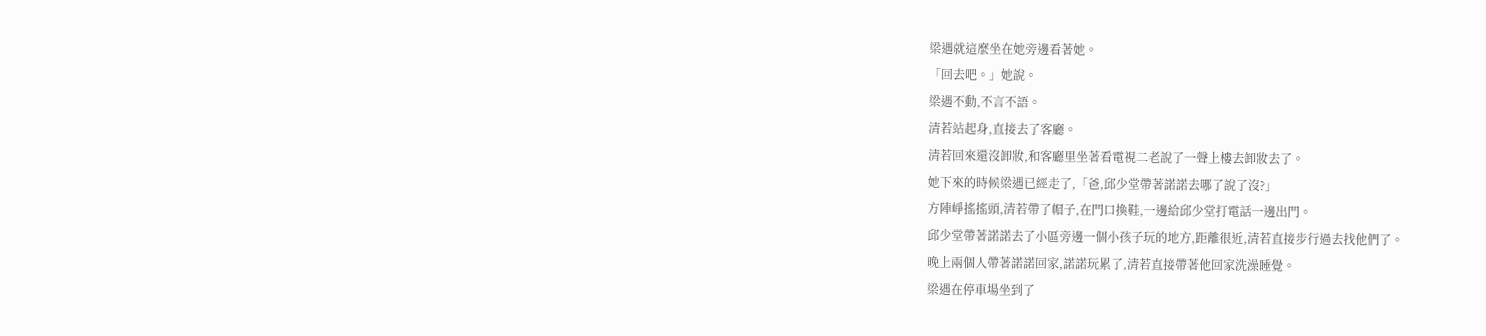梁遇就這麼坐在她旁邊看著她。
「回去吧。」她說。
梁遇不動,不言不語。
清若站起身,直接去了客廳。
清若回來還沒卸妝,和客廳里坐著看電視二老說了一聲上樓去卸妝去了。
她下來的時候梁遇已經走了,「爸,邱少堂帶著諾諾去哪了說了沒?」
方陣崢搖搖頭,清若帶了帽子,在門口換鞋,一邊給邱少堂打電話一邊出門。
邱少堂帶著諾諾去了小區旁邊一個小孩子玩的地方,距離很近,清若直接步行過去找他們了。
晚上兩個人帶著諾諾回家,諾諾玩累了,清若直接帶著他回家洗澡睡覺。
梁遇在停車場坐到了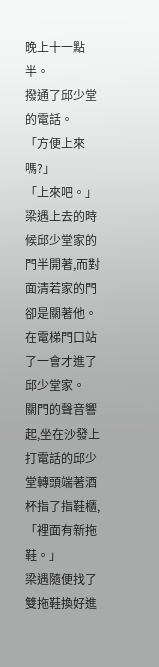晚上十一點半。
撥通了邱少堂的電話。
「方便上來嗎?」
「上來吧。」
梁遇上去的時候邱少堂家的門半開著,而對面清若家的門卻是關著他。
在電梯門口站了一會才進了邱少堂家。
關門的聲音響起,坐在沙發上打電話的邱少堂轉頭端著酒杯指了指鞋櫃,「裡面有新拖鞋。」
梁遇隨便找了雙拖鞋換好進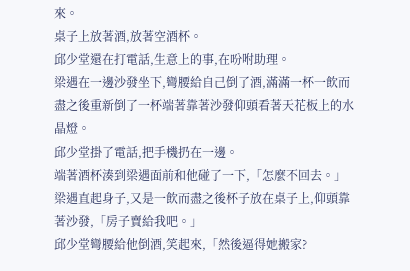來。
桌子上放著酒,放著空酒杯。
邱少堂還在打電話,生意上的事,在吩咐助理。
梁遇在一邊沙發坐下,彎腰給自己倒了酒,滿滿一杯一飲而盡之後重新倒了一杯端著靠著沙發仰頭看著天花板上的水晶燈。
邱少堂掛了電話,把手機扔在一邊。
端著酒杯湊到梁遇面前和他碰了一下,「怎麼不回去。」
梁遇直起身子,又是一飲而盡之後杯子放在桌子上,仰頭靠著沙發,「房子賣給我吧。」
邱少堂彎腰給他倒酒,笑起來,「然後逼得她搬家?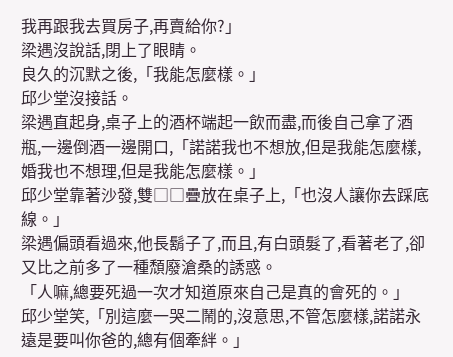我再跟我去買房子,再賣給你?」
梁遇沒說話,閉上了眼睛。
良久的沉默之後,「我能怎麼樣。」
邱少堂沒接話。
梁遇直起身,桌子上的酒杯端起一飲而盡,而後自己拿了酒瓶,一邊倒酒一邊開口,「諾諾我也不想放,但是我能怎麼樣,婚我也不想理,但是我能怎麼樣。」
邱少堂靠著沙發,雙□□疊放在桌子上,「也沒人讓你去踩底線。」
梁遇偏頭看過來,他長鬍子了,而且,有白頭髮了,看著老了,卻又比之前多了一種頹廢滄桑的誘惑。
「人嘛,總要死過一次才知道原來自己是真的會死的。」
邱少堂笑,「別這麼一哭二鬧的,沒意思,不管怎麼樣,諾諾永遠是要叫你爸的,總有個牽絆。」